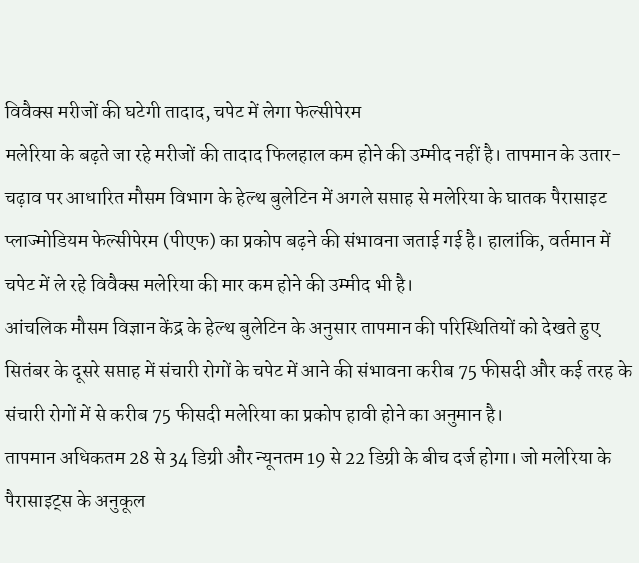विवैक्स मरीजों की घटेगी तादाद, चपेट में लेगा फेल्सीपेरम
मलेरिया के बढ़ते जा रहे मरीजों की तादाद फिलहाल कम होने की उम्मीद नहीं है। तापमान के उतार-चढ़ाव पर आधारित मौसम विभाग के हेल्थ बुलेटिन में अगले सप्ताह से मलेरिया के घातक पैरासाइट प्लाज्मोडियम फेल्सीपेरम (पीएफ) का प्रकोप बढ़ने की संभावना जताई गई है। हालांकि, वर्तमान में चपेट में ले रहे विवैक्स मलेरिया की मार कम होने की उम्मीद भी है।
आंचलिक मौसम विज्ञान केंद्र के हेल्थ बुलेटिन के अनुसार तापमान की परिस्थितियों को देखते हुए सितंबर के दूसरे सप्ताह में संचारी रोगों के चपेट में आने की संभावना करीब 75 फीसदी और कई तरह के संचारी रोगों में से करीब 75 फीसदी मलेरिया का प्रकोप हावी होने का अनुमान है।
तापमान अधिकतम 28 से 34 डिग्री और न्यूनतम 19 से 22 डिग्री के बीच दर्ज होगा। जो मलेरिया के पैरासाइट्स के अनुकूल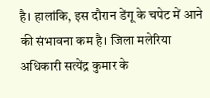है। हालांकि, इस दौरान डेंगू के चपेट में आने की संभावना कम है। जिला मलेरिया अधिकारी सत्येंद्र कुमार के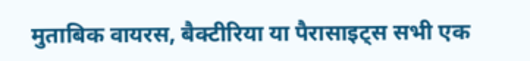मुताबिक वायरस, बैक्टीरिया या पैरासाइट्स सभी एक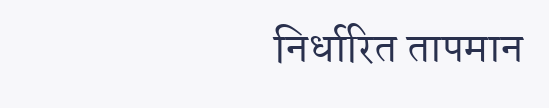निर्धारित तापमान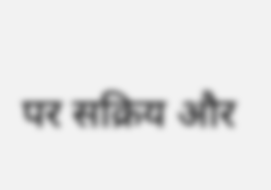पर सक्रिय और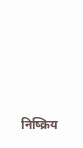निष्क्रिय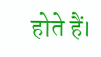होते हैं।